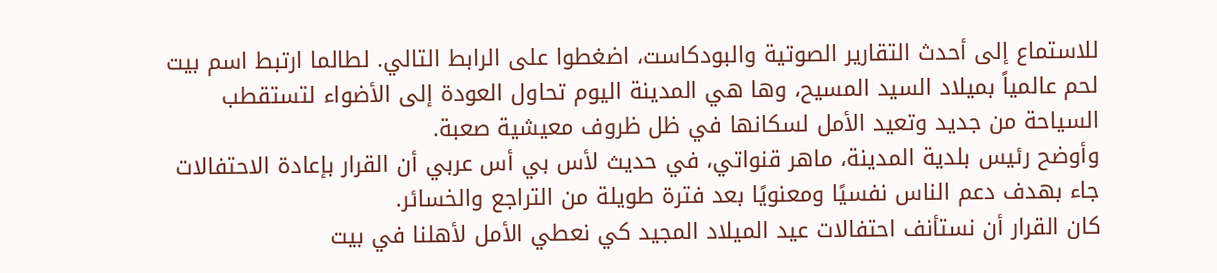للاستماع إلى أحدث التقارير الصوتية والبودكاست، اضغطوا على الرابط التالي. لطالما ارتبط اسم بيت لحم عالمياً بميلاد السيد المسيح، وها هي المدينة اليوم تحاول العودة إلى الأضواء لتستقطب السياحة من جديد وتعيد الأمل لسكانها في ظل ظروف معيشية صعبة.
وأوضح رئيس بلدية المدينة، ماهر قنواتي، في حديث لأس بي أس عربي أن القرار بإعادة الاحتفالات جاء بهدف دعم الناس نفسيًا ومعنويًا بعد فترة طويلة من التراجع والخسائر.
كان القرار أن نستأنف احتفالات عيد الميلاد المجيد كي نعطي الأمل لأهلنا في بيت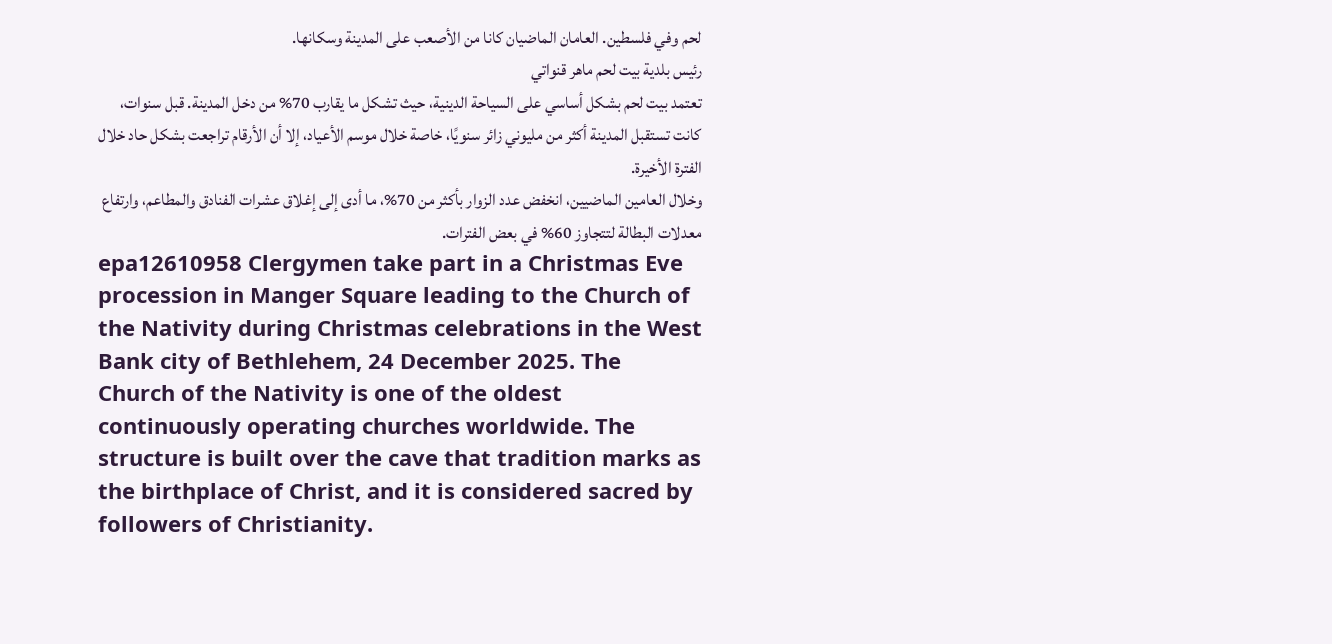لحم وفي فلسطين. العامان الماضيان كانا من الأصعب على المدينة وسكانها.
رئيس بلدية بيت لحم ماهر قنواتي
تعتمد بيت لحم بشكل أساسي على السياحة الدينية، حيث تشكل ما يقارب 70% من دخل المدينة. قبل سنوات، كانت تستقبل المدينة أكثر من مليوني زائر سنويًا، خاصة خلال موسم الأعياد، إلا أن الأرقام تراجعت بشكل حاد خلال الفترة الأخيرة.
وخلال العامين الماضيين، انخفض عدد الزوار بأكثر من 70%، ما أدى إلى إغلاق عشرات الفنادق والمطاعم، وارتفاع معدلات البطالة لتتجاوز 60% في بعض الفترات.
epa12610958 Clergymen take part in a Christmas Eve procession in Manger Square leading to the Church of the Nativity during Christmas celebrations in the West Bank city of Bethlehem, 24 December 2025. The Church of the Nativity is one of the oldest continuously operating churches worldwide. The structure is built over the cave that tradition marks as the birthplace of Christ, and it is considered sacred by followers of Christianity.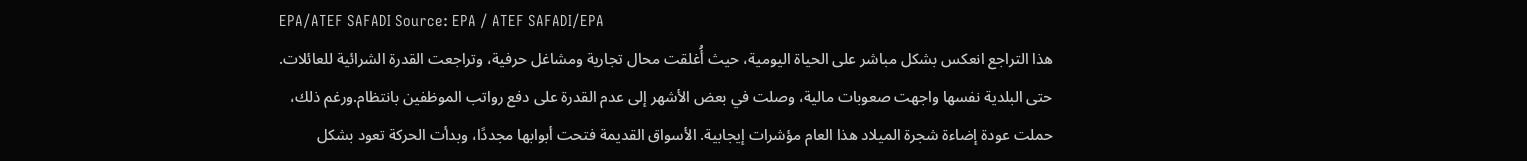EPA/ATEF SAFADI Source: EPA / ATEF SAFADI/EPA
هذا التراجع انعكس بشكل مباشر على الحياة اليومية، حيث أُغلقت محال تجارية ومشاغل حرفية، وتراجعت القدرة الشرائية للعائلات. حتى البلدية نفسها واجهت صعوبات مالية، وصلت في بعض الأشهر إلى عدم القدرة على دفع رواتب الموظفين بانتظام.ورغم ذلك، حملت عودة إضاءة شجرة الميلاد هذا العام مؤشرات إيجابية. الأسواق القديمة فتحت أبوابها مجددًا، وبدأت الحركة تعود بشكل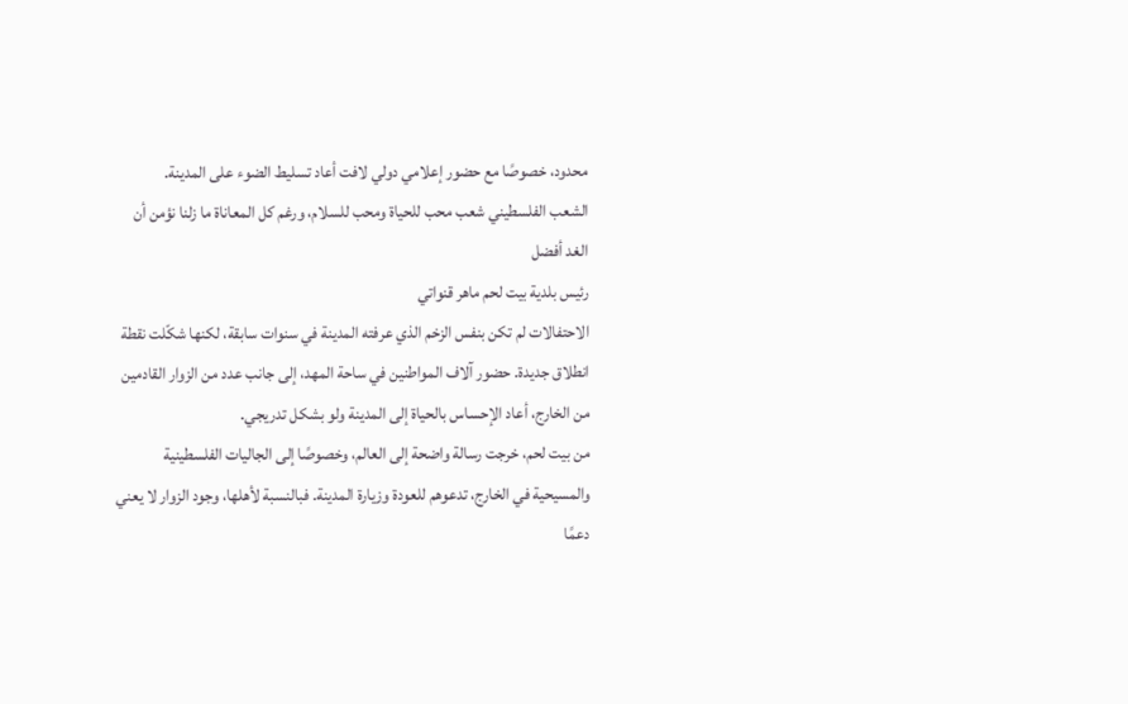محدود، خصوصًا مع حضور إعلامي دولي لافت أعاد تسليط الضوء على المدينة.
الشعب الفلسطيني شعب محب للحياة ومحب للسلام، ورغم كل المعاناة ما زلنا نؤمن أن الغد أفضل
رئيس بلدية بيت لحم ماهر قنواتي
الاحتفالات لم تكن بنفس الزخم الذي عرفته المدينة في سنوات سابقة، لكنها شكّلت نقطة انطلاق جديدة. حضور آلاف المواطنين في ساحة المهد، إلى جانب عدد من الزوار القادمين من الخارج، أعاد الإحساس بالحياة إلى المدينة ولو بشكل تدريجي.
من بيت لحم، خرجت رسالة واضحة إلى العالم، وخصوصًا إلى الجاليات الفلسطينية والمسيحية في الخارج، تدعوهم للعودة وزيارة المدينة. فبالنسبة لأهلها، وجود الزوار لا يعني دعمًا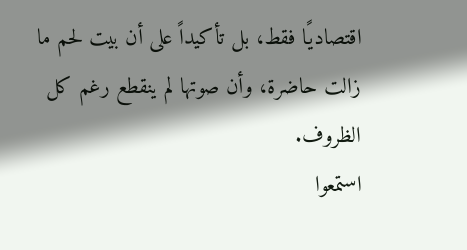اقتصاديًا فقط، بل تأكيداً على أن بيت لحم ما زالت حاضرة، وأن صوتها لم ينقطع رغم كل الظروف.
استمعوا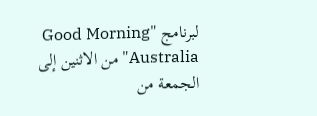لبرنامج "Good Morning Australia" من الاثنين إلى الجمعة من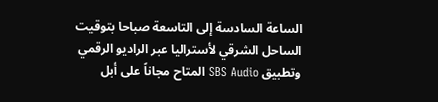الساعة السادسة إلى التاسعة صباحا بتوقيت الساحل الشرقي لأستراليا عبر الراديو الرقمي وتطبيق SBS Audio المتاح مجاناً على أبل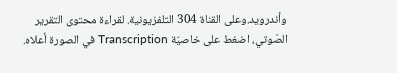وأندرويد.وعلى القناة 304 التلفزيونية. لقراءة محتوى التقرير الصّوتي، اضغط على خاصيّة Transcription في الصورة أعلاه.